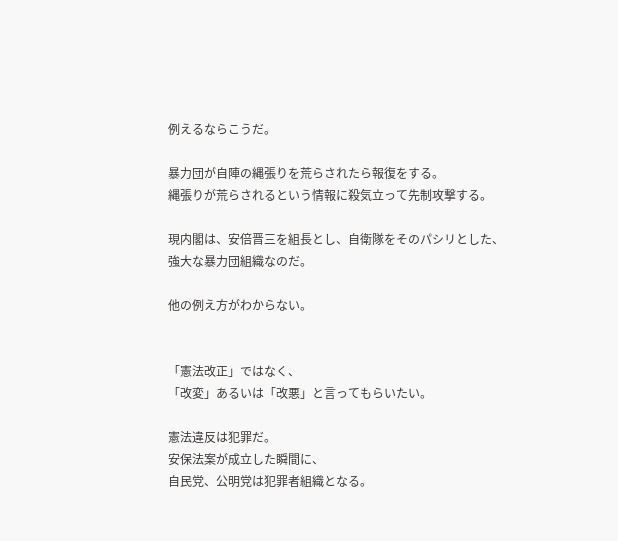例えるならこうだ。

暴力団が自陣の縄張りを荒らされたら報復をする。
縄張りが荒らされるという情報に殺気立って先制攻撃する。

現内閣は、安倍晋三を組長とし、自衛隊をそのパシリとした、
強大な暴力団組織なのだ。

他の例え方がわからない。


「憲法改正」ではなく、
「改変」あるいは「改悪」と言ってもらいたい。

憲法違反は犯罪だ。
安保法案が成立した瞬間に、
自民党、公明党は犯罪者組織となる。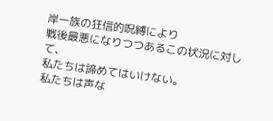岸一族の狂信的呪縛により
戦後最悪になりつつあるこの状況に対して、
私たちは諦めてはいけない。
私たちは声な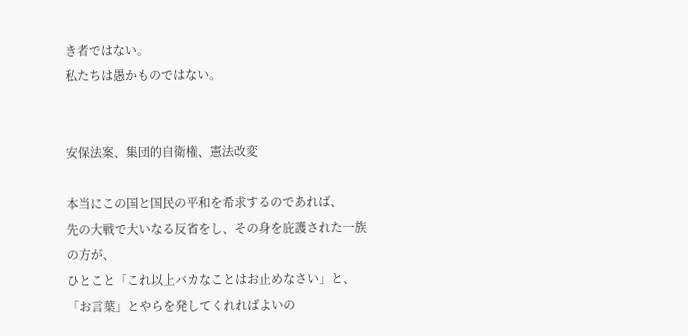き者ではない。
私たちは愚かものではない。


安保法案、集団的自衛権、憲法改変

本当にこの国と国民の平和を希求するのであれば、
先の大戦で大いなる反省をし、その身を庇護された一族の方が、
ひとこと「これ以上バカなことはお止めなさい」と、
「お言葉」とやらを発してくれればよいの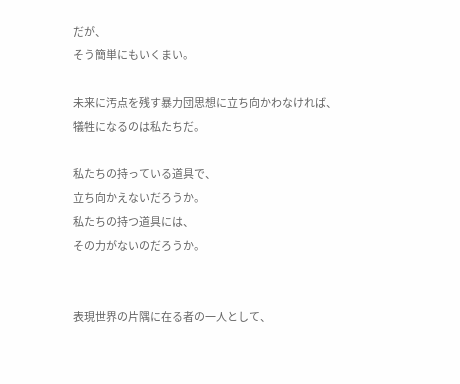だが、
そう簡単にもいくまい。

未来に汚点を残す暴力団思想に立ち向かわなければ、
犠牲になるのは私たちだ。

私たちの持っている道具で、
立ち向かえないだろうか。
私たちの持つ道具には、
その力がないのだろうか。


表現世界の片隅に在る者の一人として、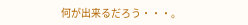何が出来るだろう・・・。